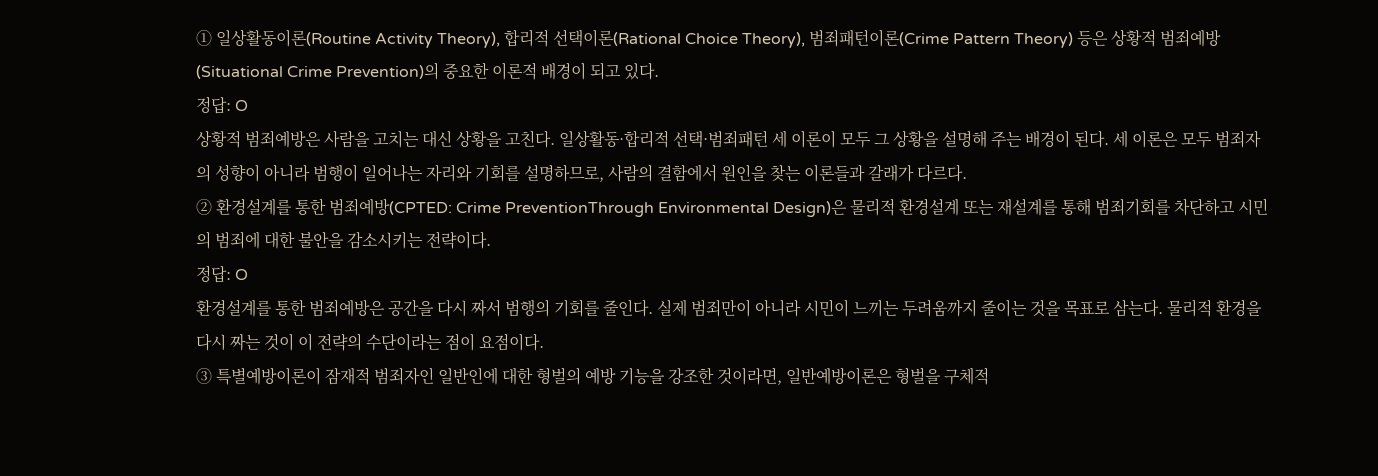① 일상활동이론(Routine Activity Theory), 합리적 선택이론(Rational Choice Theory), 범죄패턴이론(Crime Pattern Theory) 등은 상황적 범죄예방(Situational Crime Prevention)의 중요한 이론적 배경이 되고 있다.
정답: O
상황적 범죄예방은 사람을 고치는 대신 상황을 고친다. 일상활동·합리적 선택·범죄패턴 세 이론이 모두 그 상황을 설명해 주는 배경이 된다. 세 이론은 모두 범죄자의 성향이 아니라 범행이 일어나는 자리와 기회를 설명하므로, 사람의 결함에서 원인을 찾는 이론들과 갈래가 다르다.
② 환경설계를 통한 범죄예방(CPTED: Crime PreventionThrough Environmental Design)은 물리적 환경설계 또는 재설계를 통해 범죄기회를 차단하고 시민의 범죄에 대한 불안을 감소시키는 전략이다.
정답: O
환경설계를 통한 범죄예방은 공간을 다시 짜서 범행의 기회를 줄인다. 실제 범죄만이 아니라 시민이 느끼는 두려움까지 줄이는 것을 목표로 삼는다. 물리적 환경을 다시 짜는 것이 이 전략의 수단이라는 점이 요점이다.
③ 특별예방이론이 잠재적 범죄자인 일반인에 대한 형벌의 예방 기능을 강조한 것이라면, 일반예방이론은 형벌을 구체적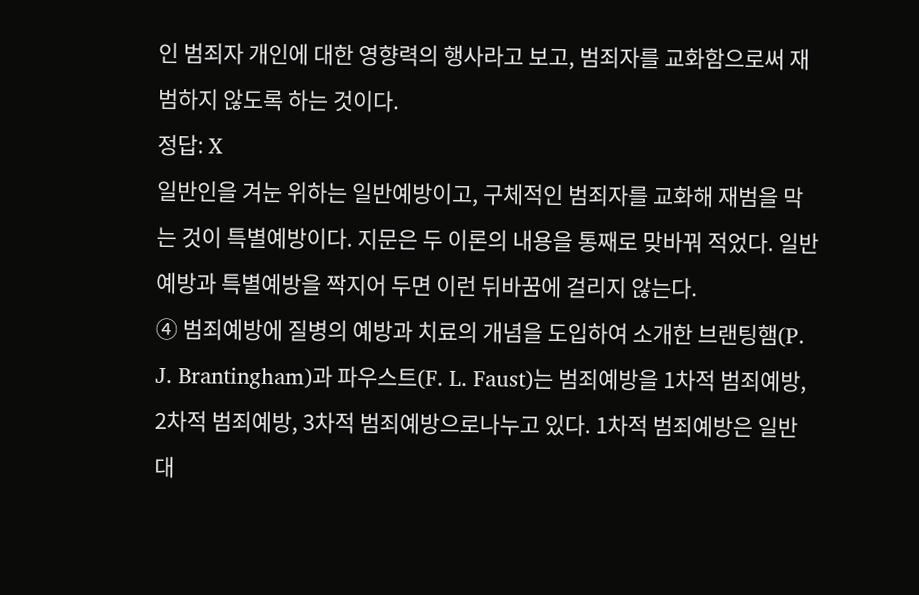인 범죄자 개인에 대한 영향력의 행사라고 보고, 범죄자를 교화함으로써 재범하지 않도록 하는 것이다.
정답: X
일반인을 겨눈 위하는 일반예방이고, 구체적인 범죄자를 교화해 재범을 막는 것이 특별예방이다. 지문은 두 이론의 내용을 통째로 맞바꿔 적었다. 일반예방과 특별예방을 짝지어 두면 이런 뒤바꿈에 걸리지 않는다.
④ 범죄예방에 질병의 예방과 치료의 개념을 도입하여 소개한 브랜팅햄(P. J. Brantingham)과 파우스트(F. L. Faust)는 범죄예방을 1차적 범죄예방, 2차적 범죄예방, 3차적 범죄예방으로나누고 있다. 1차적 범죄예방은 일반대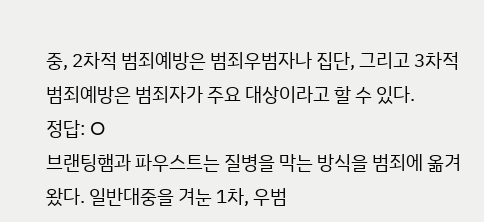중, 2차적 범죄예방은 범죄우범자나 집단, 그리고 3차적 범죄예방은 범죄자가 주요 대상이라고 할 수 있다.
정답: O
브랜팅햄과 파우스트는 질병을 막는 방식을 범죄에 옮겨 왔다. 일반대중을 겨눈 1차, 우범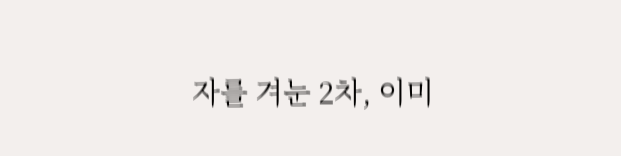자를 겨눈 2차, 이미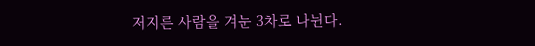저지른 사람을 겨눈 3차로 나뉜다.